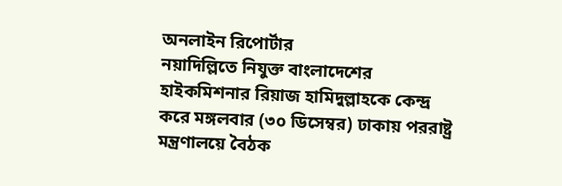অনলাইন রিপোর্টার
নয়াদিল্লিতে নিযুক্ত বাংলাদেশের হাইকমিশনার রিয়াজ হামিদুল্লাহকে কেন্দ্র করে মঙ্গলবার (৩০ ডিসেম্বর) ঢাকায় পররাষ্ট্র মন্ত্রণালয়ে বৈঠক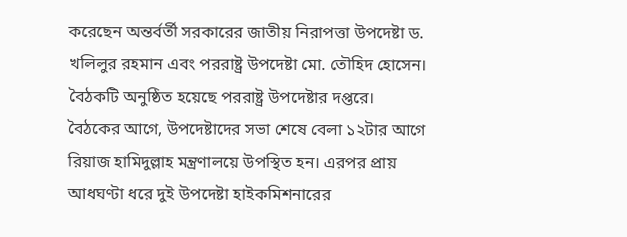করেছেন অন্তর্বর্তী সরকারের জাতীয় নিরাপত্তা উপদেষ্টা ড. খলিলুর রহমান এবং পররাষ্ট্র উপদেষ্টা মো. তৌহিদ হোসেন। বৈঠকটি অনুষ্ঠিত হয়েছে পররাষ্ট্র উপদেষ্টার দপ্তরে।
বৈঠকের আগে, উপদেষ্টাদের সভা শেষে বেলা ১২টার আগে রিয়াজ হামিদুল্লাহ মন্ত্রণালয়ে উপস্থিত হন। এরপর প্রায় আধঘণ্টা ধরে দুই উপদেষ্টা হাইকমিশনারের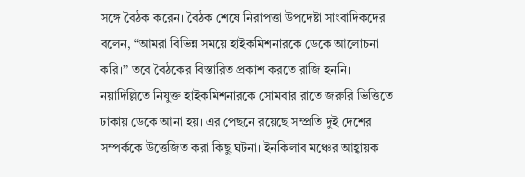সঙ্গে বৈঠক করেন। বৈঠক শেষে নিরাপত্তা উপদেষ্টা সাংবাদিকদের বলেন, “আমরা বিভিন্ন সময়ে হাইকমিশনারকে ডেকে আলোচনা করি।” তবে বৈঠকের বিস্তারিত প্রকাশ করতে রাজি হননি।
নয়াদিল্লিতে নিযুক্ত হাইকমিশনারকে সোমবার রাতে জরুরি ভিত্তিতে ঢাকায় ডেকে আনা হয়। এর পেছনে রয়েছে সম্প্রতি দুই দেশের সম্পর্ককে উত্তেজিত করা কিছু ঘটনা। ইনকিলাব মঞ্চের আহ্বায়ক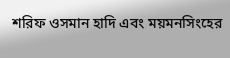শরিফ ওসমান হাদি এবং ময়মনসিংহের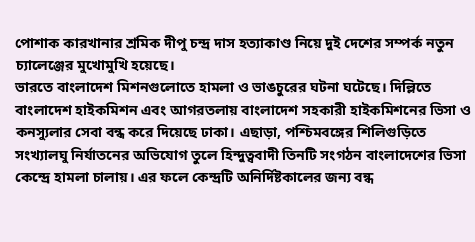পোশাক কারখানার শ্রমিক দীপু চন্দ্র দাস হত্যাকাণ্ড নিয়ে দুই দেশের সম্পর্ক নতুন চ্যালেঞ্জের মুখোমুখি হয়েছে।
ভারতে বাংলাদেশ মিশনগুলোতে হামলা ও ভাঙচুরের ঘটনা ঘটেছে। দিল্লিতে বাংলাদেশ হাইকমিশন এবং আগরতলায় বাংলাদেশ সহকারী হাইকমিশনের ভিসা ও কনস্যুলার সেবা বন্ধ করে দিয়েছে ঢাকা। এছাড়া, পশ্চিমবঙ্গের শিলিগুড়িতে সংখ্যালঘু নির্যাতনের অভিযোগ তুলে হিন্দুত্ববাদী তিনটি সংগঠন বাংলাদেশের ভিসা কেন্দ্রে হামলা চালায়। এর ফলে কেন্দ্রটি অনির্দিষ্টকালের জন্য বন্ধ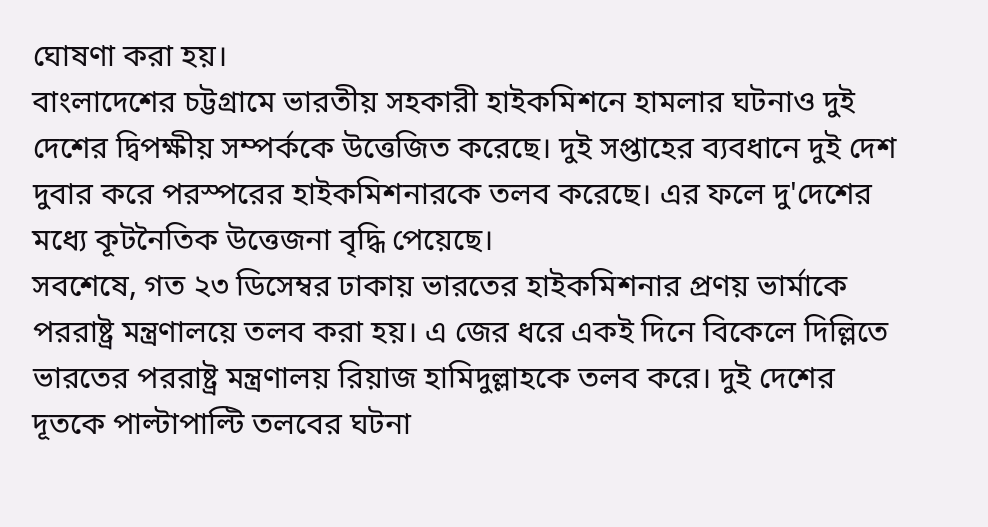ঘোষণা করা হয়।
বাংলাদেশের চট্টগ্রামে ভারতীয় সহকারী হাইকমিশনে হামলার ঘটনাও দুই দেশের দ্বিপক্ষীয় সম্পর্ককে উত্তেজিত করেছে। দুই সপ্তাহের ব্যবধানে দুই দেশ দুবার করে পরস্পরের হাইকমিশনারকে তলব করেছে। এর ফলে দু'দেশের মধ্যে কূটনৈতিক উত্তেজনা বৃদ্ধি পেয়েছে।
সবশেষে, গত ২৩ ডিসেম্বর ঢাকায় ভারতের হাইকমিশনার প্রণয় ভার্মাকে পররাষ্ট্র মন্ত্রণালয়ে তলব করা হয়। এ জের ধরে একই দিনে বিকেলে দিল্লিতে ভারতের পররাষ্ট্র মন্ত্রণালয় রিয়াজ হামিদুল্লাহকে তলব করে। দুই দেশের দূতকে পাল্টাপাল্টি তলবের ঘটনা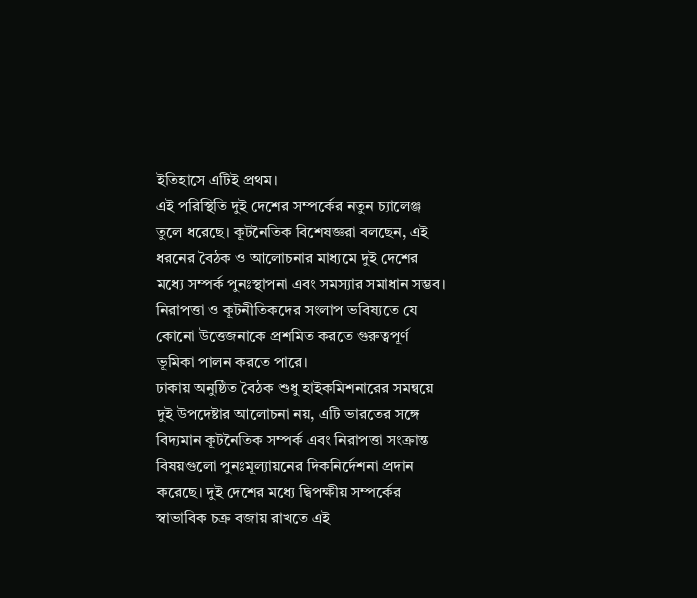ইতিহাসে এটিই প্রথম।
এই পরিস্থিতি দুই দেশের সম্পর্কের নতুন চ্যালেঞ্জ তুলে ধরেছে। কূটনৈতিক বিশেষজ্ঞরা বলছেন, এই ধরনের বৈঠক ও আলোচনার মাধ্যমে দুই দেশের মধ্যে সম্পর্ক পুনঃস্থাপনা এবং সমস্যার সমাধান সম্ভব। নিরাপত্তা ও কূটনীতিকদের সংলাপ ভবিষ্যতে যে কোনো উত্তেজনাকে প্রশমিত করতে গুরুত্বপূর্ণ ভূমিকা পালন করতে পারে।
ঢাকায় অনুষ্ঠিত বৈঠক শুধু হাইকমিশনারের সমন্বয়ে দুই উপদেষ্টার আলোচনা নয়, এটি ভারতের সঙ্গে বিদ্যমান কূটনৈতিক সম্পর্ক এবং নিরাপত্তা সংক্রান্ত বিষয়গুলো পুনঃমূল্যায়নের দিকনির্দেশনা প্রদান করেছে। দুই দেশের মধ্যে দ্বিপক্ষীয় সম্পর্কের স্বাভাবিক চক্র বজায় রাখতে এই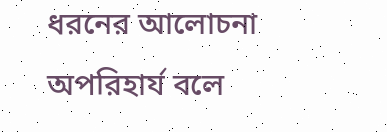ধরনের আলোচনা অপরিহার্য বলে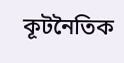কূটনৈতিক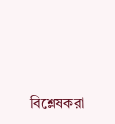বিশ্লেষকরা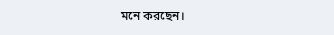মনে করছেন।